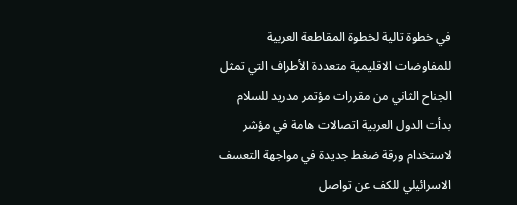في خطوة تالية لخطوة المقاطعة العربية للمفاوضات الاقليمية متعددة الأطراف التي تمثل الجناح الثاني من مقررات مؤتمر مدريد للسلام بدأت الدول العربية اتصالات هامة في مؤشر لاستخدام ورقة ضغط جديدة في مواجهة التعسف الاسرائيلي للكف عن تواصل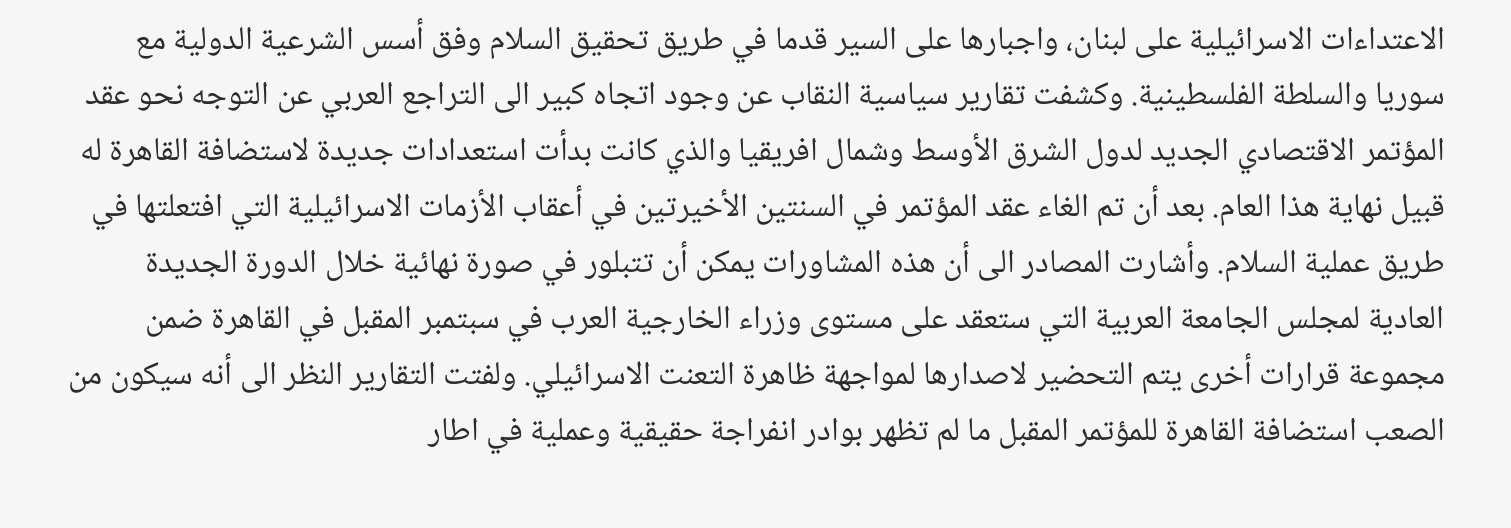الاعتداءات الاسرائيلية على لبنان، واجبارها على السير قدما في طريق تحقيق السلام وفق أسس الشرعية الدولية مع سوريا والسلطة الفلسطينية. وكشفت تقارير سياسية النقاب عن وجود اتجاه كبير الى التراجع العربي عن التوجه نحو عقد المؤتمر الاقتصادي الجديد لدول الشرق الأوسط وشمال افريقيا والذي كانت بدأت استعدادات جديدة لاستضافة القاهرة له قبيل نهاية هذا العام. بعد أن تم الغاء عقد المؤتمر في السنتين الأخيرتين في أعقاب الأزمات الاسرائيلية التي افتعلتها في طريق عملية السلام. وأشارت المصادر الى أن هذه المشاورات يمكن أن تتبلور في صورة نهائية خلال الدورة الجديدة العادية لمجلس الجامعة العربية التي ستعقد على مستوى وزراء الخارجية العرب في سبتمبر المقبل في القاهرة ضمن مجموعة قرارات أخرى يتم التحضير لاصدارها لمواجهة ظاهرة التعنت الاسرائيلي. ولفتت التقارير النظر الى أنه سيكون من الصعب استضافة القاهرة للمؤتمر المقبل ما لم تظهر بوادر انفراجة حقيقية وعملية في اطار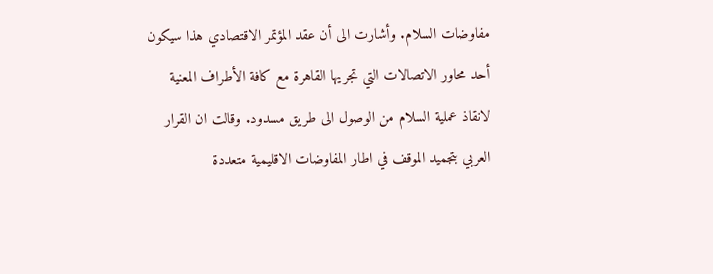مفاوضات السلام. وأشارت الى أن عقد المؤتمر الاقتصادي هذا سيكون أحد محاور الاتصالات التي تجريها القاهرة مع كافة الأطراف المعنية لانقاذ عملية السلام من الوصول الى طريق مسدود. وقالت ان القرار العربي بتجميد الموقف في اطار المفاوضات الاقليمية متعددة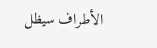الأطراف سيظل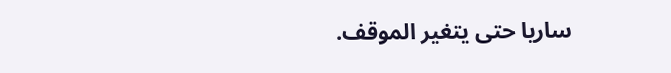ساريا حتى يتغير الموقف.